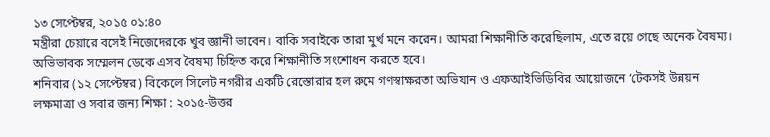১৩ সেপ্টেম্বর, ২০১৫ ০১:৪০
মন্ত্রীরা চেয়ারে বসেই নিজেদেরকে খুব জ্ঞানী ভাবেন। বাকি সবাইকে তারা মুর্খ মনে করেন। আমরা শিক্ষানীতি করেছিলাম, এতে রয়ে গেছে অনেক বৈষম্য। অভিভাবক সম্মেলন ডেকে এসব বৈষম্য চিহ্নিত করে শিক্ষানীতি সংশোধন করতে হবে।
শনিবার (১২ সেপ্টেম্বর) বিকেলে সিলেট নগরীর একটি রেস্তোরার হল রুমে গণস্বাক্ষরতা অভিযান ও এফআইভিডিবির আয়োজনে ‘টেকসই উন্নয়ন লক্ষমাত্রা ও সবার জন্য শিক্ষা : ২০১৫-উত্তর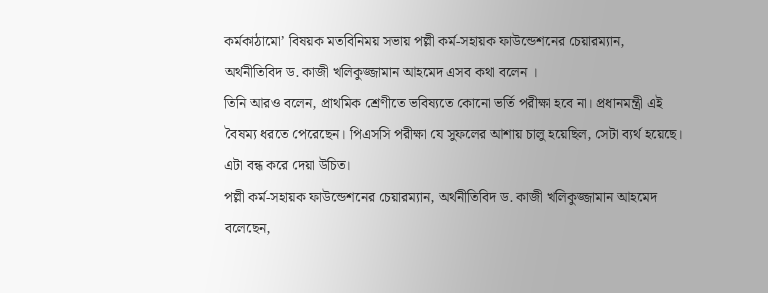কর্মকাঠামো’ বিষয়ক মতবিনিময় সভায় পল্লী কর্ম-সহায়ক ফাউন্ডেশনের চেয়ারম্যান, অর্থনীতিবিদ ড. কাজী খলিকুজ্জামান আহমেদ এসব কথা বলেন ।
তিনি আরও বলেন, প্রাথমিক শ্রেণীতে ভবিষ্যতে কোনো ভর্তি পরীক্ষা হবে না। প্রধানমন্ত্রী এই বৈষম্য ধরতে পেরেছেন। পিএসসি পরীক্ষা যে সুফলের আশায় চালু হয়েছিল, সেটা ব্যর্থ হয়েছে। এটা বন্ধ করে দেয়া উচিত।
পল্লী কর্ম-সহায়ক ফাউন্ডেশনের চেয়ারম্যান, অর্থনীতিবিদ ড. কাজী খলিকুজ্জামান আহমেদ বলেছেন,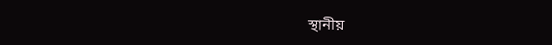স্থানীয়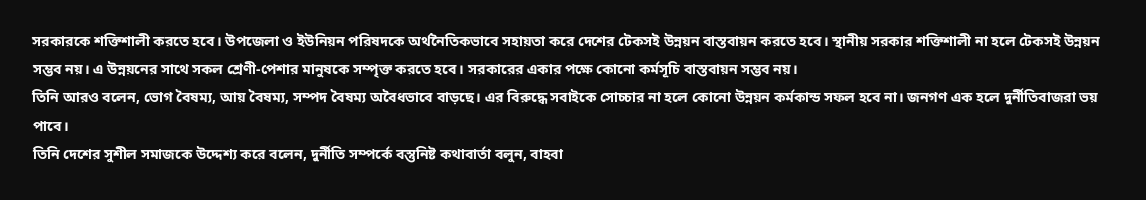সরকারকে শক্তিশালী করতে হবে। উপজেলা ও ইউনিয়ন পরিষদকে অর্থনৈতিকভাবে সহায়তা করে দেশের টেকসই উন্নয়ন বাস্তবায়ন করতে হবে। স্থানীয় সরকার শক্তিশালী না হলে টেকসই উন্নয়ন সম্ভব নয়। এ উন্নয়নের সাথে সকল শ্রেণী-পেশার মানুষকে সম্পৃক্ত করতে হবে। সরকারের একার পক্ষে কোনো কর্মসূচি বাস্তবায়ন সম্ভব নয়।
তিনি আরও বলেন, ভোগ বৈষম্য, আয় বৈষম্য, সম্পদ বৈষম্য অবৈধভাবে বাড়ছে। এর বিরুদ্ধে সবাইকে সোচ্চার না হলে কোনো উন্নয়ন কর্মকান্ড সফল হবে না। জনগণ এক হলে দুর্নীতিবাজরা ভয় পাবে।
তিনি দেশের সুশীল সমাজকে উদ্দেশ্য করে বলেন, দুর্নীতি সম্পর্কে বস্তুনিষ্ট কথাবার্তা বলুন, বাহবা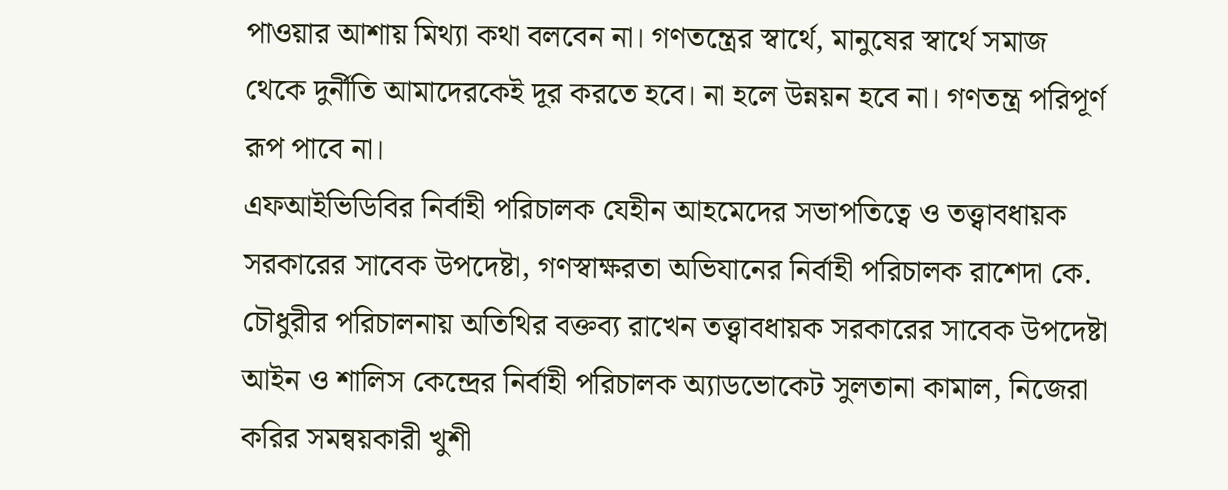পাওয়ার আশায় মিথ্যা কথা বলবেন না। গণতন্ত্রের স্বার্থে, মানুষের স্বার্থে সমাজ থেকে দুর্নীতি আমাদেরকেই দূর করতে হবে। না হলে উন্নয়ন হবে না। গণতন্ত্র পরিপূর্ণ রূপ পাবে না।
এফআইভিডিবির নির্বাহী পরিচালক যেহীন আহমেদের সভাপতিত্বে ও তত্ত্বাবধায়ক সরকারের সাবেক উপদেষ্টা, গণস্বাক্ষরতা অভিযানের নির্বাহী পরিচালক রাশেদা কে. চৌধুরীর পরিচালনায় অতিথির বক্তব্য রাখেন তত্ত্বাবধায়ক সরকারের সাবেক উপদেষ্টা আইন ও শালিস কেন্দ্রের নির্বাহী পরিচালক অ্যাডভোকেট সুলতানা কামাল, নিজেরা করির সমন্বয়কারী খুশী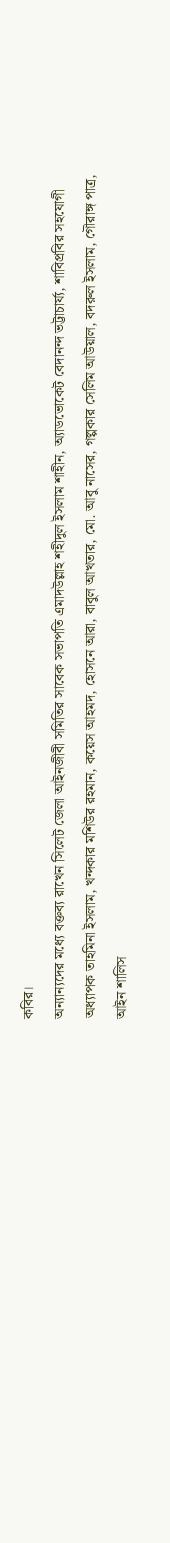কবির।
অন্যান্যদের মধ্যে বক্তব্য রাখেন সিলেট জেলা আইনজীবী সমিতির সাবেক সভাপতি এমাদউল্লাহ শহীদুল ইসলাম শাহীন, অ্যাডভোকেট বেদানন্দ ভট্টাচার্য্য, শাবিপ্রবির সহযোগী অধ্যাপক তাহমিনা ইসলাম, খন্দকার মশিউর রহমান, কয়েস আহমদ, হোসনে আরা, বাবুল আখতার, মো. আবু নাসের, গল্পকার সেলিম আউয়াল, বদরুল ইসলাম, গৌরাঙ্গ পাত্র, আইন শালিস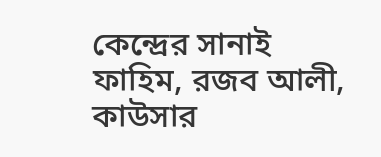কেন্দ্রের সানাই ফাহিম, রজব আলী, কাউসার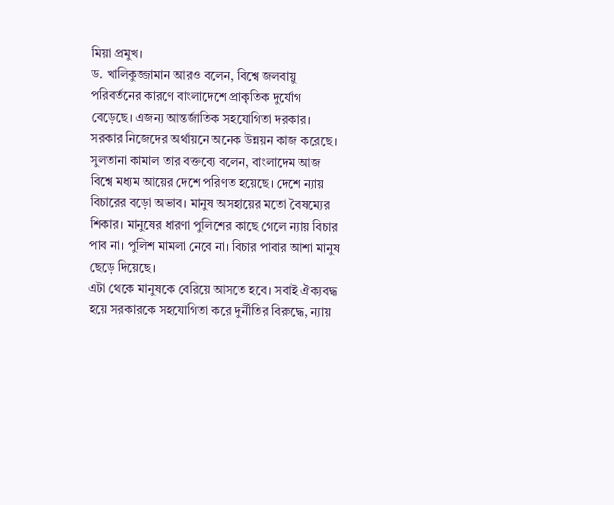মিয়া প্রমুখ।
ড. খালিকুজ্জামান আরও বলেন, বিশ্বে জলবায়ু পরিবর্তনের কারণে বাংলাদেশে প্রাকৃতিক দুর্যোগ বেড়েছে। এজন্য আন্তর্জাতিক সহযোগিতা দরকার। সরকার নিজেদের অর্থায়নে অনেক উন্নয়ন কাজ করেছে।
সুলতানা কামাল তার বক্তব্যে বলেন, বাংলাদেম আজ বিশ্বে মধ্যম আয়ের দেশে পরিণত হয়েছে। দেশে ন্যায় বিচারের বড়ো অভাব। মানুষ অসহায়ের মতো বৈষম্যের শিকার। মানুষের ধারণা পুলিশের কাছে গেলে ন্যায় বিচার পাব না। পুলিশ মামলা নেবে না। বিচার পাবার আশা মানুষ ছেড়ে দিয়েছে।
এটা থেকে মানুষকে বেরিয়ে আসতে হবে। সবাই ঐক্যবদ্ধ হয়ে সরকারকে সহযোগিতা করে দুর্নীতির বিরুদ্ধে, ন্যায়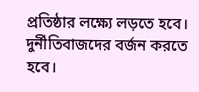প্রতিষ্ঠার লক্ষ্যে লড়তে হবে। দুর্নীতিবাজদের বর্জন করতে হবে।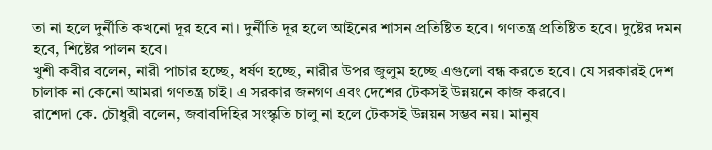তা না হলে দুর্নীতি কখনো দূর হবে না। দুর্নীতি দূর হলে আইনের শাসন প্রতিষ্টিত হবে। গণতন্ত্র প্রতিষ্টিত হবে। দুষ্টের দমন হবে, শিষ্টের পালন হবে।
খুশী কবীর বলেন, নারী পাচার হচ্ছে, ধর্ষণ হচ্ছে, নারীর উপর জুলুম হচ্ছে এগুলো বন্ধ করতে হবে। যে সরকারই দেশ চালাক না কেনো আমরা গণতন্ত্র চাই। এ সরকার জনগণ এবং দেশের টেকসই উন্নয়নে কাজ করবে।
রাশেদা কে. চৌধুরী বলেন, জবাবদিহির সংস্কৃতি চালু না হলে টেকসই উন্নয়ন সম্ভব নয়। মানুষ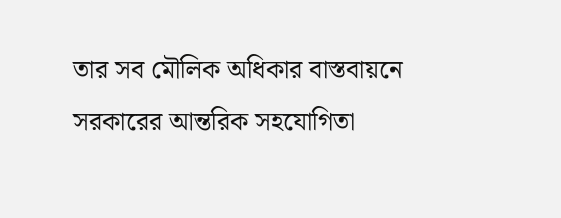তার সব মৌলিক অধিকার বাস্তবায়নে সরকারের আন্তরিক সহযোগিতা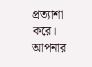প্রত্যাশা করে।
আপনার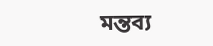মন্তব্য